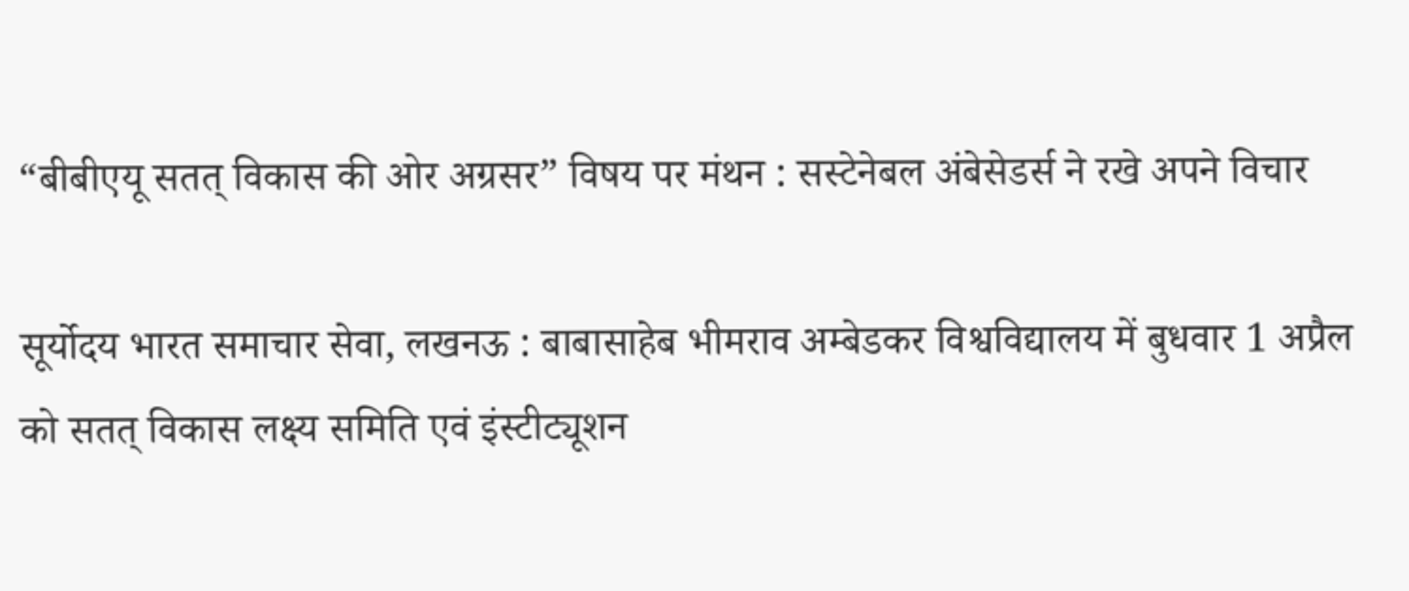“बीबीएयू सतत् विकास की ओर अग्रसर” विषय पर मंथन : सस्टेनेबल अंबेसेडर्स ने रखे अपने विचार

सूर्योदय भारत समाचार सेवा, लखनऊ : बाबासाहेब भीमराव अम्बेडकर विश्वविद्यालय में बुधवार 1 अप्रैल को सतत् विकास लक्ष्य समिति एवं इंस्टीट्यूशन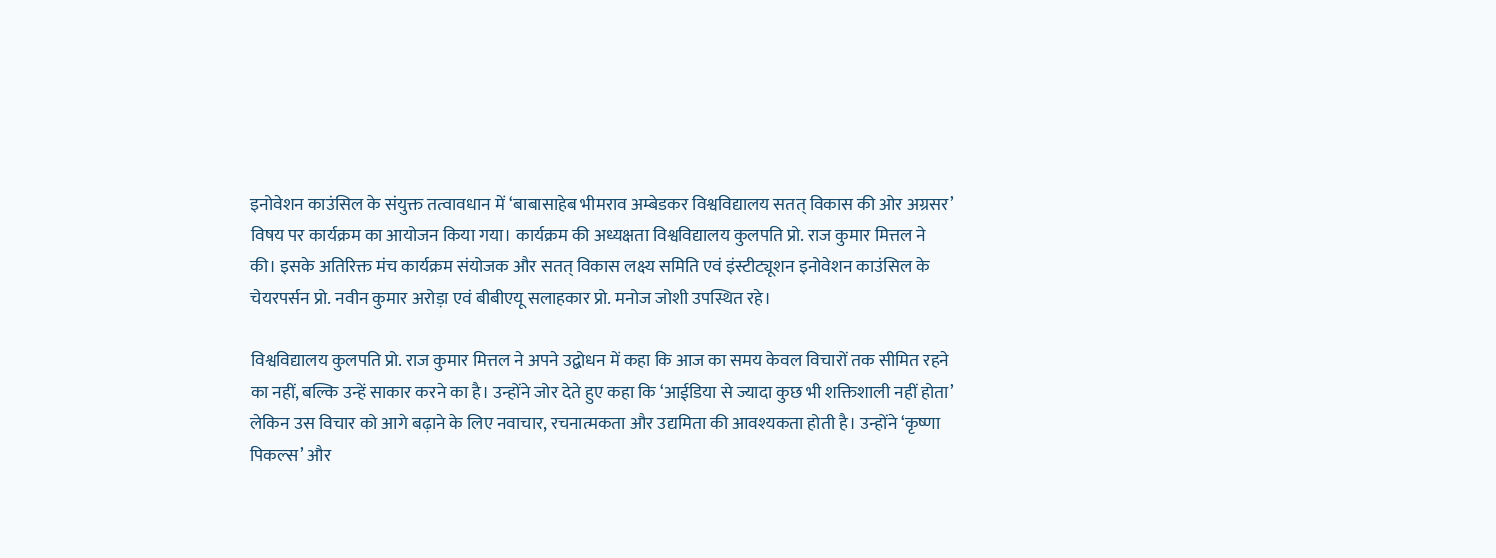इनोवेशन काउंसिल के संयुक्त तत्वावधान में ‘बाबासाहेब भीमराव अम्बेडकर विश्वविद्यालय सतत् विकास की ओर अग्रसर’ विषय पर कार्यक्रम का आयोजन किया गया। कार्यक्रम की अध्यक्षता विश्वविद्यालय कुलपति प्रो. राज कुमार मित्तल ने की। इसके अतिरिक्त मंच कार्यक्रम संयोजक और सतत् विकास लक्ष्य समिति एवं इंस्टीट्यूशन इनोवेशन काउंसिल के चेयरपर्सन प्रो. नवीन कुमार अरोड़ा एवं बीबीएयू सलाहकार प्रो. मनोज जोशी उपस्थित रहे।

विश्वविद्यालय कुलपति प्रो. राज कुमार मित्तल ने अपने उद्बोधन में कहा कि आज का समय केवल विचारों तक सीमित रहने का नहीं, बल्कि उन्हें साकार करने का है। उन्होंने जोर देते हुए कहा कि ‘आईडिया से ज्यादा कुछ भी शक्तिशाली नहीं होता’ लेकिन उस विचार को आगे बढ़ाने के लिए नवाचार, रचनात्मकता और उद्यमिता की आवश्यकता होती है। उन्होंने ‘कृष्णा पिकल्स’ और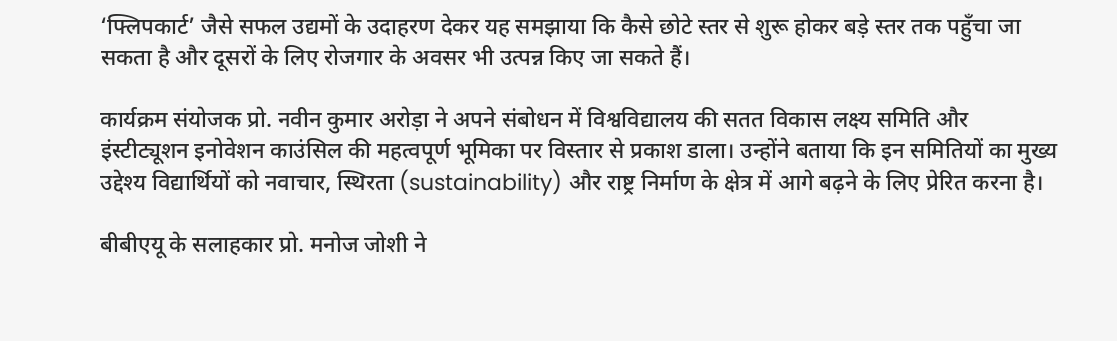‘फ्लिपकार्ट’ जैसे सफल उद्यमों के उदाहरण देकर यह समझाया कि कैसे छोटे स्तर से शुरू होकर बड़े स्तर तक पहुँचा जा सकता है और दूसरों के लिए रोजगार के अवसर भी उत्पन्न किए जा सकते हैं।

कार्यक्रम संयोजक प्रो. नवीन कुमार अरोड़ा ने अपने संबोधन में विश्वविद्यालय की सतत विकास लक्ष्य समिति और इंस्टीट्यूशन इनोवेशन काउंसिल की महत्वपूर्ण भूमिका पर विस्तार से प्रकाश डाला। उन्होंने बताया कि इन समितियों का मुख्य उद्देश्य विद्यार्थियों को नवाचार, स्थिरता (sustainability) और राष्ट्र निर्माण के क्षेत्र में आगे बढ़ने के लिए प्रेरित करना है।

बीबीएयू के सलाहकार प्रो. मनोज जोशी ने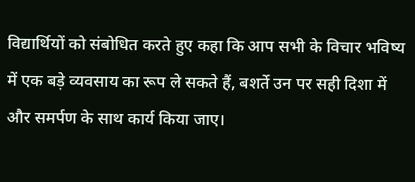विद्यार्थियों को संबोधित करते हुए कहा कि आप सभी के विचार भविष्य में एक बड़े व्यवसाय का रूप ले सकते हैं, बशर्ते उन पर सही दिशा में और समर्पण के साथ कार्य किया जाए।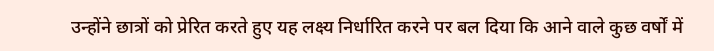उन्होंने छात्रों को प्रेरित करते हुए यह लक्ष्य निर्धारित करने पर बल दिया कि आने वाले कुछ वर्षों में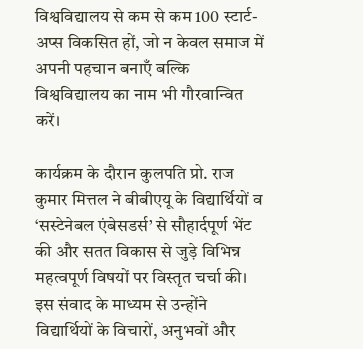विश्वविद्यालय से कम से कम 100 स्टार्ट-अप्स विकसित हों, जो न केवल समाज में अपनी पहचान बनाएँ बल्कि विश्वविद्यालय का नाम भी गौरवान्वित करें।

कार्यक्रम के दौरान कुलपति प्रो. राज कुमार मित्तल ने बीबीएयू के विद्यार्थियों व ‘सस्टेनेबल एंबेसडर्स’ से सौहार्दपूर्ण भेंट की और सतत विकास से जुड़े विभिन्न महत्वपूर्ण विषयों पर विस्तृत चर्चा की। इस संवाद के माध्यम से उन्होंने विद्यार्थियों के विचारों, अनुभवों और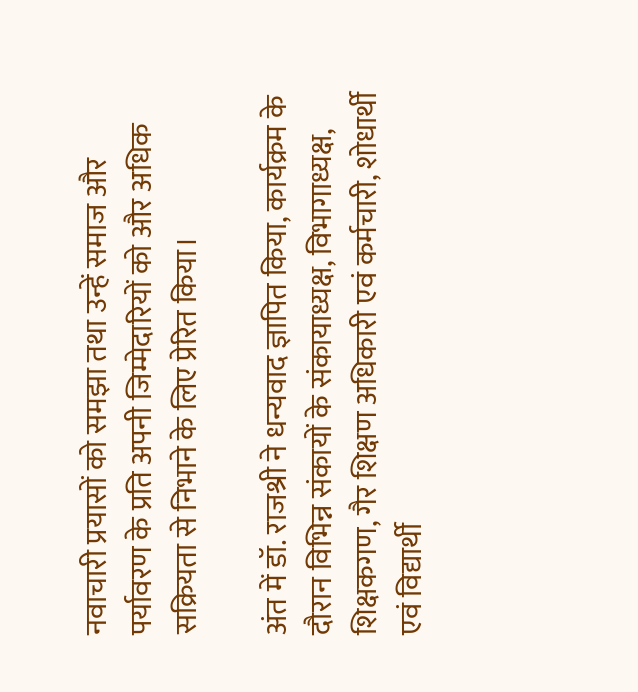नवाचारी प्रयासों को समझा तथा उन्हें समाज और पर्यावरण के प्रति अपनी जिम्मेदारियों को और अधिक सक्रियता से निभाने के लिए प्रेरित किया।

अंत में डॉ. राजश्री ने धन्यवाद ज्ञापित किया, कार्यक्रम के दौरान विभिन्न संकायों के संकायाध्यक्ष, विभागाध्यक्ष, शिक्षकगण, गैर शिक्षण अधिकारी एवं कर्मचारी, शोधार्थी एवं विद्यार्थी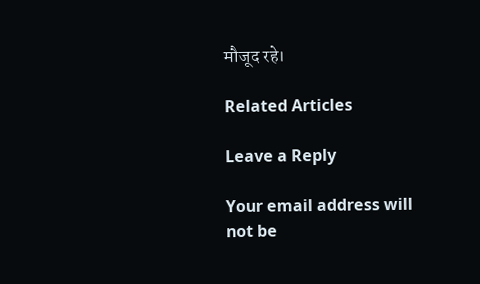मौजूद रहे।

Related Articles

Leave a Reply

Your email address will not be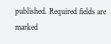published. Required fields are marked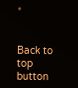*


Back to top button